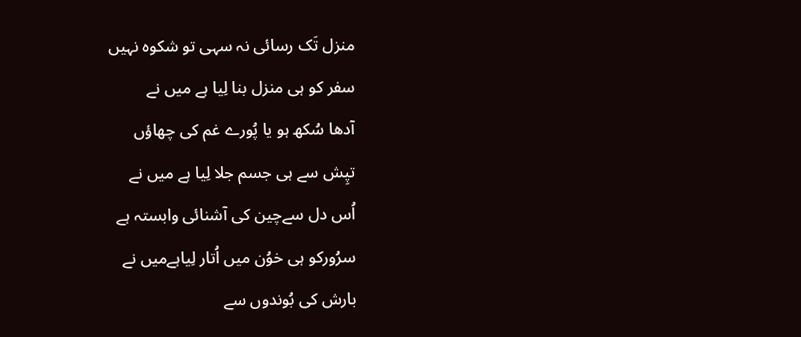منزل تَک رسائی نہ سہی تو شکوہ نہیں
سفر کو ہی منزل بنا لِیا ہے میں نے
آدھا سُکھ ہو یا پُورے غم کی چھاؤں
تپِش سے ہی جسم جلا لِیا ہے میں نے
اُس دل سےچین کی آشنائی وابستہ ہے
سرُورکو ہی خوُن میں اُتار لِیاہےمیں نے
بارش کی بُوندوں سے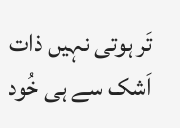تَر ہوتی نہیں ذات
اَشک سے ہی خُود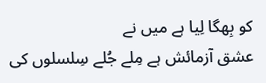کو بِھگا لِیا ہے میں نے
عشق آزمائش ہے مِلے جُلے سِلسلوں کی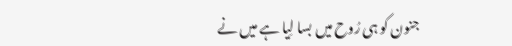جنون کو ہی رُوح میں بسا لِیا ہے میں نے